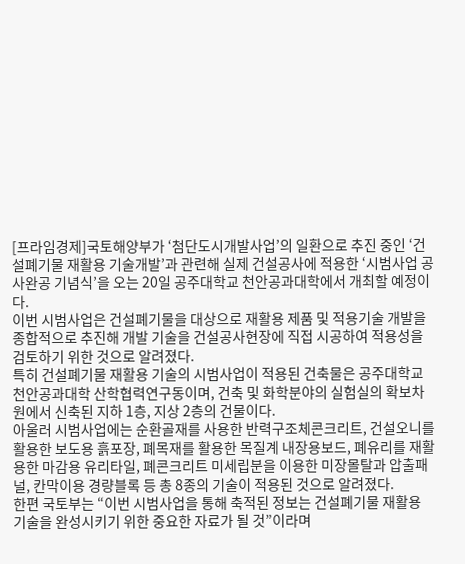[프라임경제]국토해양부가 ‘첨단도시개발사업’의 일환으로 추진 중인 ‘건설폐기물 재활용 기술개발’과 관련해 실제 건설공사에 적용한 ‘시범사업 공사완공 기념식’을 오는 20일 공주대학교 천안공과대학에서 개최할 예정이다.
이번 시범사업은 건설폐기물을 대상으로 재활용 제품 및 적용기술 개발을 종합적으로 추진해 개발 기술을 건설공사현장에 직접 시공하여 적용성을 검토하기 위한 것으로 알려졌다.
특히 건설폐기물 재활용 기술의 시범사업이 적용된 건축물은 공주대학교 천안공과대학 산학협력연구동이며, 건축 및 화학분야의 실험실의 확보차원에서 신축된 지하 1층, 지상 2층의 건물이다.
아울러 시범사업에는 순환골재를 사용한 반력구조체콘크리트, 건설오니를 활용한 보도용 흙포장, 폐목재를 활용한 목질계 내장용보드, 폐유리를 재활용한 마감용 유리타일, 폐콘크리트 미세립분을 이용한 미장몰탈과 압출패널, 칸막이용 경량블록 등 총 8종의 기술이 적용된 것으로 알려졌다.
한편 국토부는 “이번 시범사업을 통해 축적된 정보는 건설폐기물 재활용 기술을 완성시키기 위한 중요한 자료가 될 것”이라며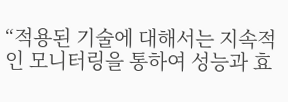“적용된 기술에 대해서는 지속적인 모니터링을 통하여 성능과 효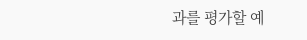과를 평가할 예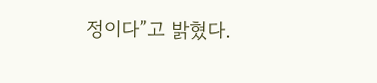정이다”고 밝혔다.